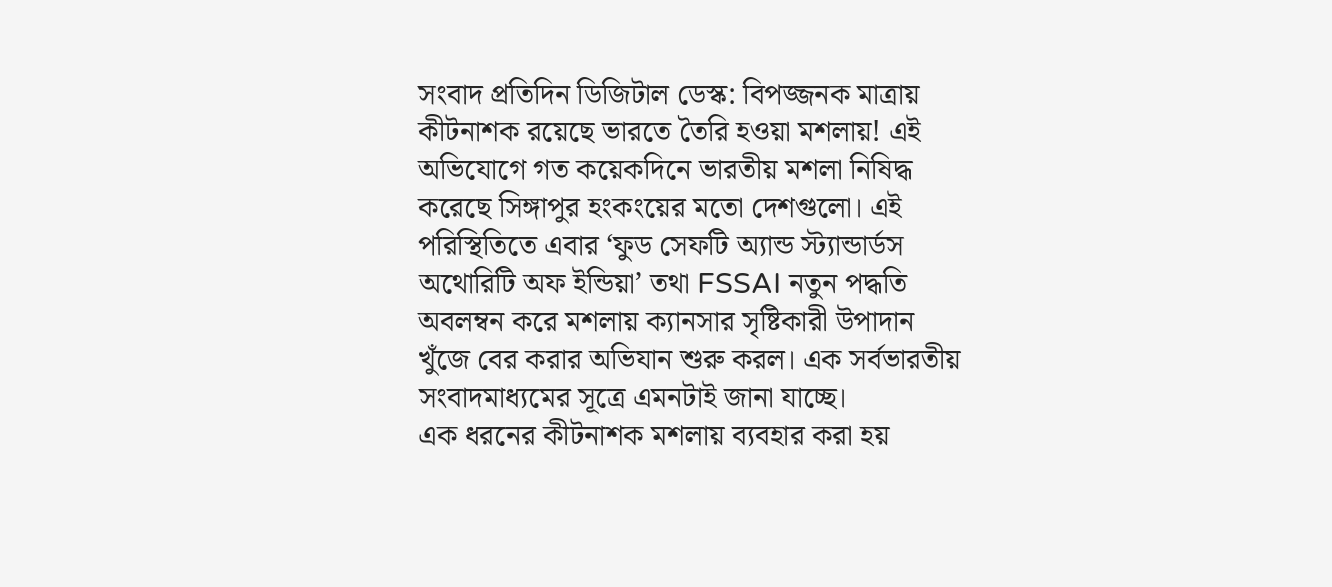সংবাদ প্রতিদিন ডিজিটাল ডেস্ক: বিপজ্জনক মাত্রায় কীটনাশক রয়েছে ভারতে তৈরি হওয়া মশলায়! এই অভিযোগে গত কয়েকদিনে ভারতীয় মশলা নিষিদ্ধ করেছে সিঙ্গাপুর হংকংয়ের মতো দেশগুলো। এই পরিস্থিতিতে এবার ‘ফুড সেফটি অ্যান্ড স্ট্যান্ডার্ডস অথোরিটি অফ ইন্ডিয়া’ তথা FSSAI নতুন পদ্ধতি অবলম্বন করে মশলায় ক্যানসার সৃষ্টিকারী উপাদান খুঁজে বের করার অভিযান শুরু করল। এক সর্বভারতীয় সংবাদমাধ্যমের সূত্রে এমনটাই জানা যাচ্ছে।
এক ধরনের কীটনাশক মশলায় ব্যবহার করা হয়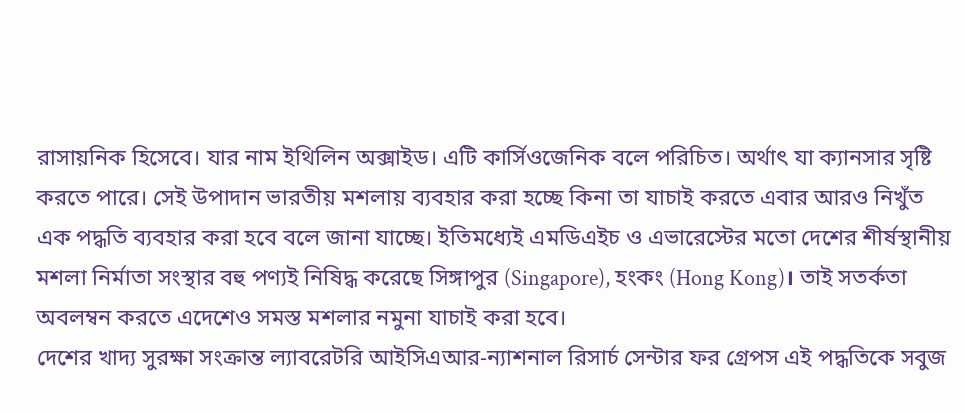রাসায়নিক হিসেবে। যার নাম ইথিলিন অক্সাইড। এটি কার্সিওজেনিক বলে পরিচিত। অর্থাৎ যা ক্যানসার সৃষ্টি করতে পারে। সেই উপাদান ভারতীয় মশলায় ব্যবহার করা হচ্ছে কিনা তা যাচাই করতে এবার আরও নিখুঁত এক পদ্ধতি ব্যবহার করা হবে বলে জানা যাচ্ছে। ইতিমধ্যেই এমডিএইচ ও এভারেস্টের মতো দেশের শীর্ষস্থানীয় মশলা নির্মাতা সংস্থার বহু পণ্যই নিষিদ্ধ করেছে সিঙ্গাপুর (Singapore), হংকং (Hong Kong)। তাই সতর্কতা অবলম্বন করতে এদেশেও সমস্ত মশলার নমুনা যাচাই করা হবে।
দেশের খাদ্য সুরক্ষা সংক্রান্ত ল্যাবরেটরি আইসিএআর-ন্যাশনাল রিসার্চ সেন্টার ফর গ্রেপস এই পদ্ধতিকে সবুজ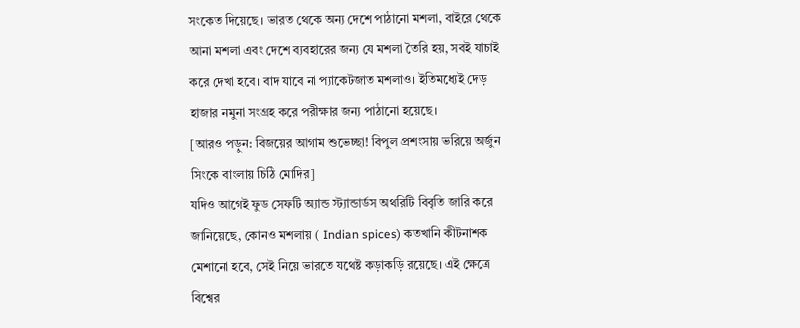সংকেত দিয়েছে। ভারত থেকে অন্য দেশে পাঠানো মশলা, বাইরে থেকে আনা মশলা এবং দেশে ব্যবহারের জন্য যে মশলা তৈরি হয়, সবই যাচাই করে দেখা হবে। বাদ যাবে না প্যাকেটজাত মশলাও। ইতিমধ্যেই দেড় হাজার নমুনা সংগ্রহ করে পরীক্ষার জন্য পাঠানো হয়েছে।
[আরও পড়ুন: বিজয়ের আগাম শুভেচ্ছা! বিপুল প্রশংসায় ভরিয়ে অর্জুন সিংকে বাংলায় চিঠি মোদির]
যদিও আগেই ফুড সেফটি অ্যান্ড স্ট্যান্ডার্ডস অথরিটি বিবৃতি জারি করে জানিয়েছে, কোনও মশলায় ( Indian spices) কতখানি কীটনাশক মেশানো হবে, সেই নিয়ে ভারতে যথেষ্ট কড়াকড়ি রয়েছে। এই ক্ষেত্রে বিশ্বের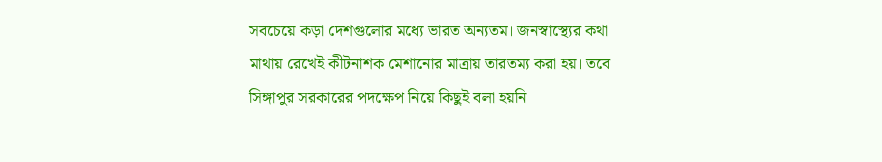সবচেয়ে কড়া দেশগুলোর মধ্যে ভারত অন্যতম। জনস্বাস্থ্যের কথা মাথায় রেখেই কীটনাশক মেশানোর মাত্রায় তারতম্য করা হয়। তবে সিঙ্গাপুর সরকারের পদক্ষেপ নিয়ে কিছুই বলা হয়নি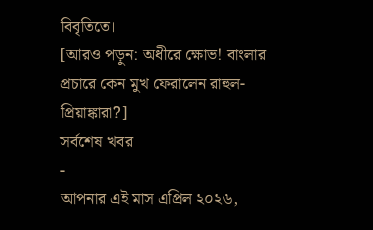বিবৃতিতে।
[আরও পড়ুন: অধীরে ক্ষোভ! বাংলার প্রচারে কেন মুখ ফেরালেন রাহুল-প্রিয়াঙ্কারা?]
সর্বশেষ খবর
-
আপনার এই মাস এপ্রিল ২০২৬,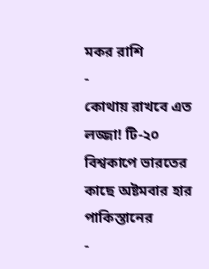মকর রাশি
-
কোথায় রাখবে এত লজ্জা! টি-২০ বিশ্বকাপে ভারতের কাছে অষ্টমবার হার পাকিস্তানের
-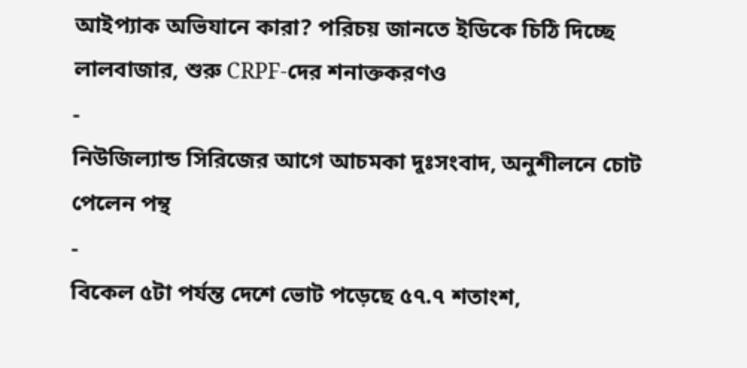আইপ্যাক অভিযানে কারা? পরিচয় জানতে ইডিকে চিঠি দিচ্ছে লালবাজার, শুরু CRPF-দের শনাক্তকরণও
-
নিউজিল্যান্ড সিরিজের আগে আচমকা দুঃসংবাদ, অনুশীলনে চোট পেলেন পন্থ
-
বিকেল ৫টা পর্যন্ত দেশে ভোট পড়েছে ৫৭.৭ শতাংশ,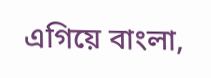এগিয়ে বাংলা,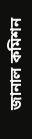জানাল কমিশন